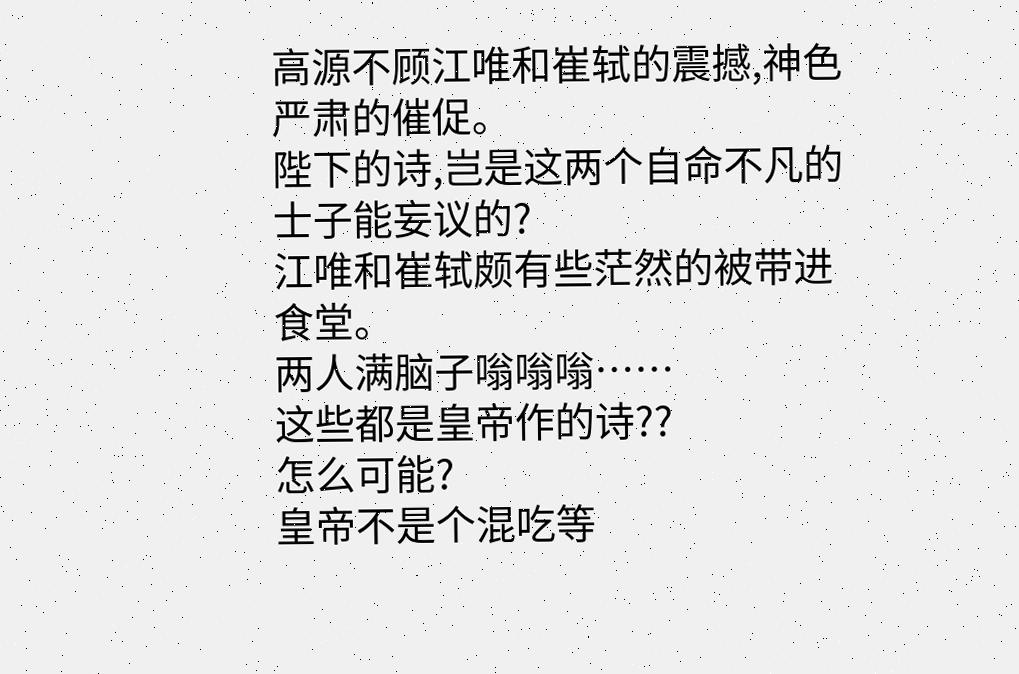高源不顾江唯和崔轼的震撼,神色严肃的催促。
陛下的诗,岂是这两个自命不凡的士子能妄议的?
江唯和崔轼颇有些茫然的被带进食堂。
两人满脑子嗡嗡嗡……
这些都是皇帝作的诗??
怎么可能?
皇帝不是个混吃等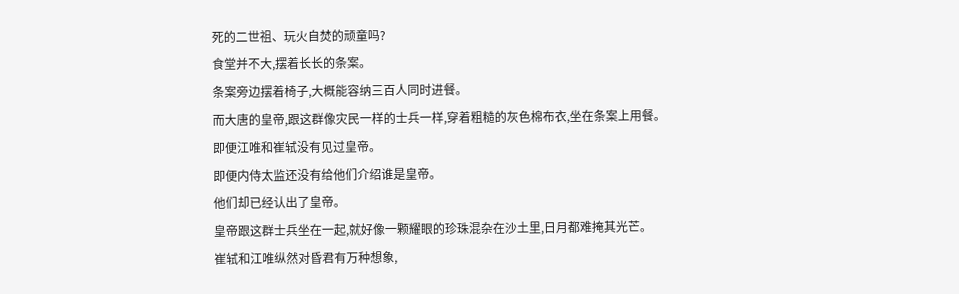死的二世祖、玩火自焚的顽童吗?
食堂并不大,摆着长长的条案。
条案旁边摆着椅子,大概能容纳三百人同时进餐。
而大唐的皇帝,跟这群像灾民一样的士兵一样,穿着粗糙的灰色棉布衣,坐在条案上用餐。
即便江唯和崔轼没有见过皇帝。
即便内侍太监还没有给他们介绍谁是皇帝。
他们却已经认出了皇帝。
皇帝跟这群士兵坐在一起,就好像一颗耀眼的珍珠混杂在沙土里,日月都难掩其光芒。
崔轼和江唯纵然对昏君有万种想象,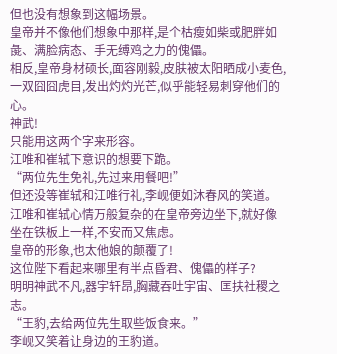但也没有想象到这幅场景。
皇帝并不像他们想象中那样,是个枯瘦如柴或肥胖如彘、满脸病态、手无缚鸡之力的傀儡。
相反,皇帝身材硕长,面容刚毅,皮肤被太阳晒成小麦色,一双囧囧虎目,发出灼灼光芒,似乎能轻易刺穿他们的心。
神武!
只能用这两个字来形容。
江唯和崔轼下意识的想要下跪。
“两位先生免礼,先过来用餐吧!”
但还没等崔轼和江唯行礼,李岘便如沐春风的笑道。
江唯和崔轼心情万般复杂的在皇帝旁边坐下,就好像坐在铁板上一样,不安而又焦虑。
皇帝的形象,也太他娘的颠覆了!
这位陛下看起来哪里有半点昏君、傀儡的样子?
明明神武不凡,器宇轩昂,胸藏吞吐宇宙、匡扶社稷之志。
“王豹,去给两位先生取些饭食来。”
李岘又笑着让身边的王豹道。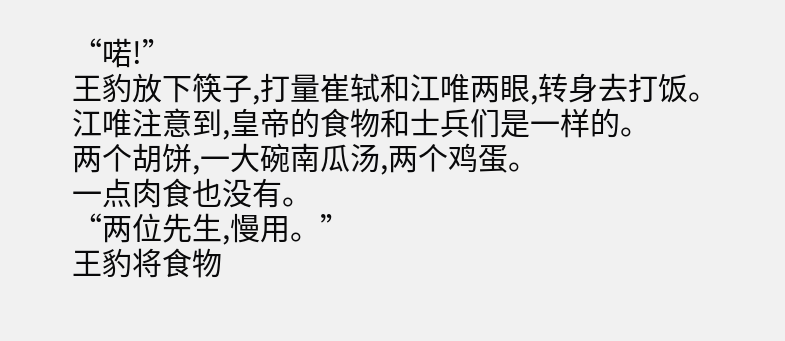“喏!”
王豹放下筷子,打量崔轼和江唯两眼,转身去打饭。
江唯注意到,皇帝的食物和士兵们是一样的。
两个胡饼,一大碗南瓜汤,两个鸡蛋。
一点肉食也没有。
“两位先生,慢用。”
王豹将食物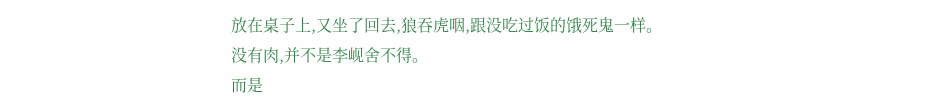放在桌子上,又坐了回去,狼吞虎咽,跟没吃过饭的饿死鬼一样。
没有肉,并不是李岘舍不得。
而是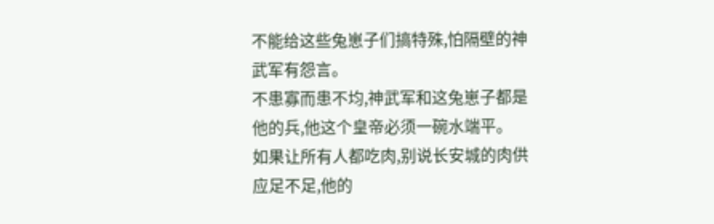不能给这些兔崽子们搞特殊,怕隔壁的神武军有怨言。
不患寡而患不均,神武军和这兔崽子都是他的兵,他这个皇帝必须一碗水端平。
如果让所有人都吃肉,别说长安城的肉供应足不足,他的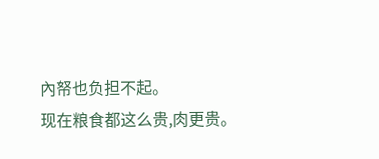內帑也负担不起。
现在粮食都这么贵,肉更贵。